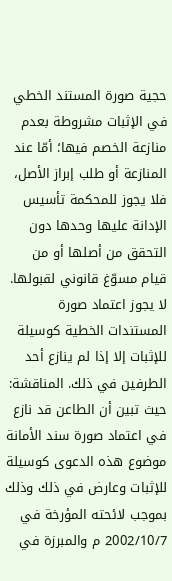حجية صورة المستند الخطي في الإثبات مشروطة بعدم منازعة الخصم فيها؛ أمّا عند المنازعة أو طلب إبراز الأصل، فلا يجوز للمحكمة تأسيس الإدانة عليها وحدها دون التحقق من أصلها أو من قيام مسوّغ قانوني لقبولها.
لا يجوز اعتماد صورة المستندات الخطية كوسيلة للإثبات إلا إذا لم ينازع أحد الطرفين في ذلك. المناقشة: حيث تبين أن الطاعن قد نازع في اعتماد صورة سند الأمانة موضوع هذه الدعوى كوسيلة للإثبات وعارض في ذلك وذلك بموجب لائحته المؤرخة في 2002/10/7 م والمبرزة في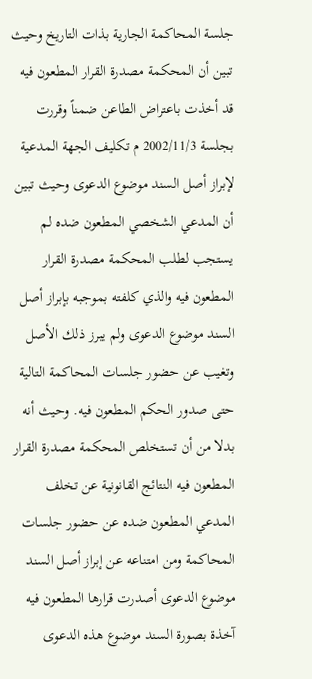جلسة المحاكمة الجارية بذات التاريخ وحيث تبين أن المحكمة مصدرة القرار المطعون فيه قد أخذت باعتراض الطاعن ضمناً وقررت بجلسة 2002/11/3 م تكليف الجهة المدعية لإبراز أصل السند موضوع الدعوى وحيث تبين أن المدعي الشخصي المطعون ضده لم يستجب لطلب المحكمة مصدرة القرار المطعون فيه والذي كلفته بموجبه بإبراز أصل السند موضوع الدعوى ولم يبرز ذلك الأصل وتغيب عن حضور جلسات المحاكمة التالية حتى صدور الحكم المطعون فيه. وحيث أنه بدلا من أن تستخلص المحكمة مصدرة القرار المطعون فيه النتائج القانونية عن تخلف المدعي المطعون ضده عن حضور جلسات المحاكمة ومن امتناعه عن إبراز أصل السند موضوع الدعوى أصدرت قرارها المطعون فيه آخذة بصورة السند موضوع هذه الدعوى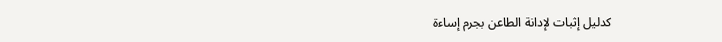كدليل إثبات لإدانة الطاعن بجرم إساءة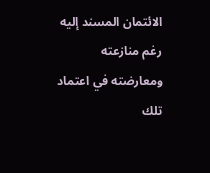الائتمان المسند إليه رغم منازعته ومعارضته في اعتماد تلك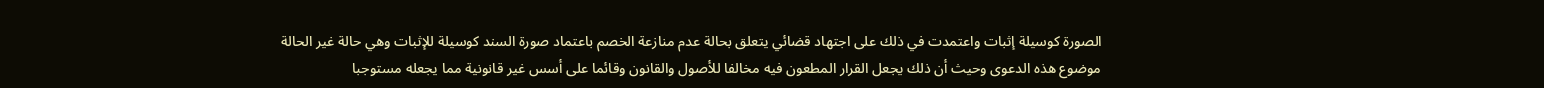الصورة كوسيلة إثبات واعتمدت في ذلك على اجتهاد قضائي يتعلق بحالة عدم منازعة الخصم باعتماد صورة السند كوسيلة للإثبات وهي حالة غير الحالة موضوع هذه الدعوى وحيث أن ذلك يجعل القرار المطعون فيه مخالفا للأصول والقانون وقائما على أسس غير قانونية مما يجعله مستوجبا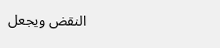النقض ويجعل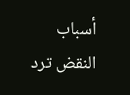أسباب النقض ترد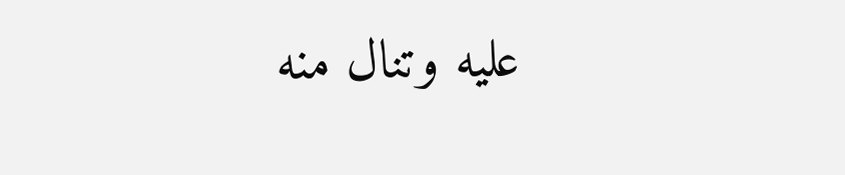عليه وتنال منه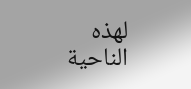لهذه الناحية